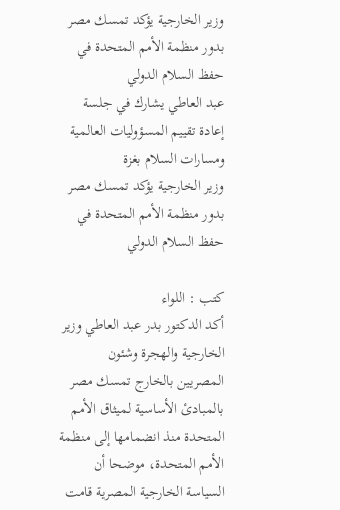وزير الخارجية يؤكد تمسك مصر بدور منظمة الأمم المتحدة في حفظ السلام الدولي
عبد العاطي يشارك في جلسة إعادة تقييم المسؤوليات العالمية ومسارات السلام بغزة
وزير الخارجية يؤكد تمسك مصر بدور منظمة الأمم المتحدة في حفظ السلام الدولي

كتب : اللواء
أكد الدكتور بدر عبد العاطي وزير الخارجية والهجرة وشئون المصريين بالخارج تمسك مصر بالمبادئ الأساسية لميثاق الأمم المتحدة منذ انضمامها إلى منظمة الأمم المتحدة، موضحا أن السياسة الخارجية المصرية قامت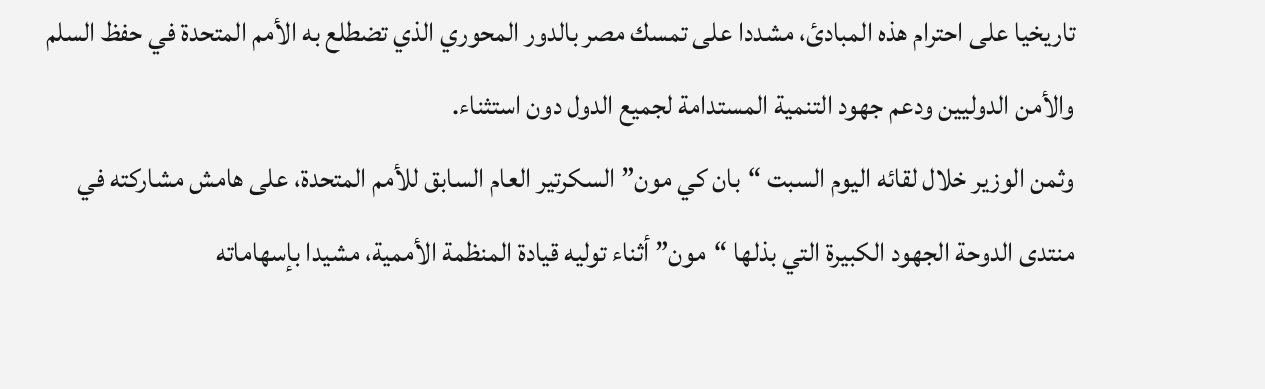تاريخيا على احترام هذه المبادئ، مشددا على تمسك مصر بالدور المحوري الذي تضطلع به الأمم المتحدة في حفظ السلم والأمن الدوليين ودعم جهود التنمية المستدامة لجميع الدول دون استثناء.
وثمن الوزير خلال لقائه اليوم السبت “بان كي مون” السكرتير العام السابق للأمم المتحدة، على هامش مشاركته في منتدى الدوحة الجهود الكبيرة التي بذلها “مون” أثناء توليه قيادة المنظمة الأممية، مشيدا بإسهاماته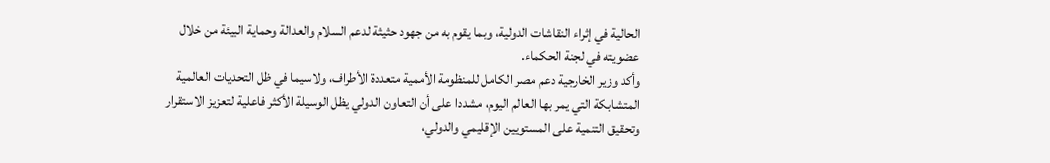الحالية في إثراء النقاشات الدولية، وبما يقوم به من جهود حثيثة لدعم السلام والعدالة وحماية البيئة من خلال عضويته في لجنة الحكماء.
وأكد وزير الخارجية دعم مصر الكامل للمنظومة الأممية متعددة الأطراف، ولاسيما في ظل التحديات العالمية المتشابكة التي يمر بها العالم اليوم، مشددا على أن التعاون الدولي يظل الوسيلة الأكثر فاعلية لتعزيز الاستقرار وتحقيق التنمية على المستويين الإقليمي والدولي،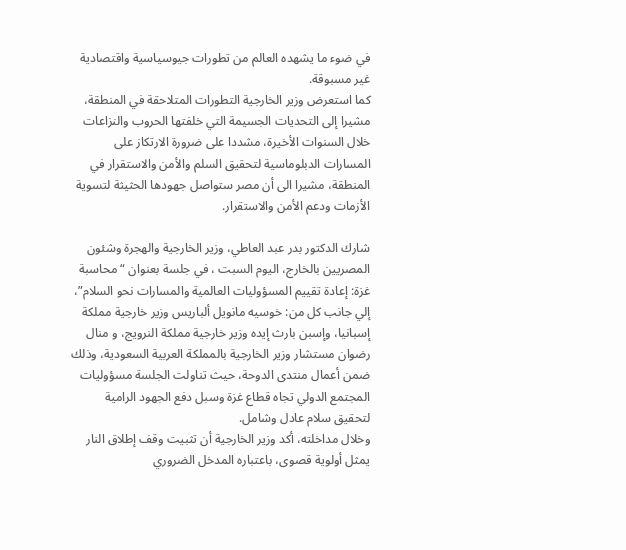في ضوء ما يشهده العالم من تطورات جيوسياسية واقتصادية غير مسبوقة.
كما استعرض وزير الخارجية التطورات المتلاحقة في المنطقة، مشيرا إلى التحديات الجسيمة التي خلفتها الحروب والنزاعات خلال السنوات الأخيرة، مشددا على ضرورة الارتكاز على المسارات الدبلوماسية لتحقيق السلم والأمن والاستقرار في المنطقة، مشيرا الى أن مصر ستواصل جهودها الحثيثة لتسوية الأزمات ودعم الأمن والاستقرار.

شارك الدكتور بدر عبد العاطي، وزير الخارجية والهجرة وشئون المصريين بالخارج، اليوم السبت ، في جلسة بعنوان “محاسبة غزة: إعادة تقييم المسؤوليات العالمية والمسارات نحو السلام”، إلي جانب كل من: خوسيه مانويل ألباريس وزير خارجية مملكة إسبانيا، وإسبن بارث إيده وزير خارجية مملكة النرويج، و منال رضوان مستشار وزير الخارجية بالمملكة العربية السعودية، وذلك ضمن أعمال منتدى الدوحة، حيث تناولت الجلسة مسؤوليات المجتمع الدولي تجاه قطاع غزة وسبل دفع الجهود الرامية لتحقيق سلام عادل وشامل.
وخلال مداخلته، أكد وزير الخارجية أن تثبيت وقف إطلاق النار يمثل أولوية قصوى، باعتباره المدخل الضروري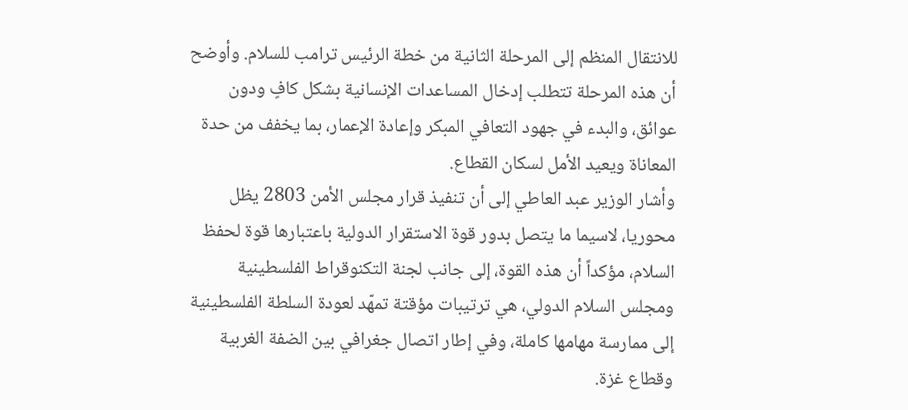للانتقال المنظم إلى المرحلة الثانية من خطة الرئيس ترامب للسلام. وأوضح أن هذه المرحلة تتطلب إدخال المساعدات الإنسانية بشكل كافٍ ودون عوائق، والبدء في جهود التعافي المبكر وإعادة الإعمار، بما يخفف من حدة المعاناة ويعيد الأمل لسكان القطاع.
وأشار الوزير عبد العاطي إلى أن تنفيذ قرار مجلس الأمن 2803 يظل محوريا، لاسيما ما يتصل بدور قوة الاستقرار الدولية باعتبارها قوة لحفظ السلام، مؤكداً أن هذه القوة، إلى جانب لجنة التكنوقراط الفلسطينية ومجلس السلام الدولي، هي ترتيبات مؤقتة تمهّد لعودة السلطة الفلسطينية إلى ممارسة مهامها كاملة، وفي إطار اتصال جغرافي بين الضفة الغربية وقطاع غزة.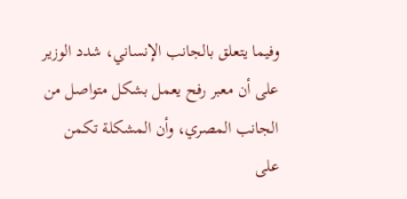وفيما يتعلق بالجانب الإنساني، شدد الوزير على أن معبر رفح يعمل بشكل متواصل من الجانب المصري، وأن المشكلة تكمن على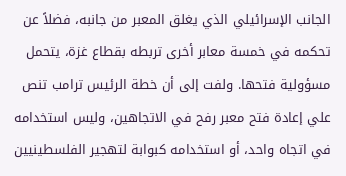الجانب الإسرائيلي الذي يغلق المعبر من جانبه، فضلاً عن تحكمه في خمسة معابر أخرى تربطه بقطاع غزة، يتحمل مسؤولية فتحها. ولفت إلى أن خطة الرئيس ترامب تنص علي إعادة فتح معبر رفح في الاتجاهين، وليس استخدامه في اتجاه واحد، أو استخدامه كبوابة لتهجير الفلسطينيين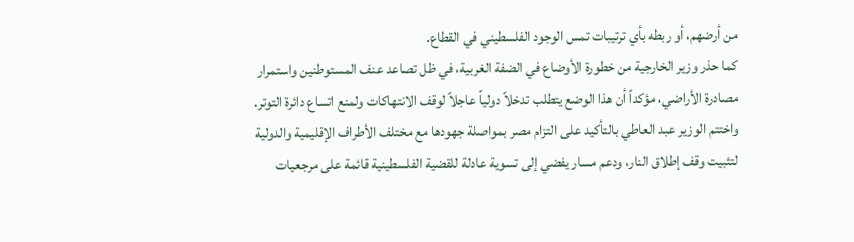من أرضهم، أو ربطه بأي ترتيبات تمس الوجود الفلسطيني في القطاع.
كما حذر وزير الخارجية من خطورة الأوضاع في الضفة الغربية، في ظل تصاعد عنف المستوطنين واستمرار مصادرة الأراضي، مؤكداً أن هذا الوضع يتطلب تدخلاً دولياً عاجلاً لوقف الانتهاكات ولمنع اتساع دائرة التوتر.
واختتم الوزير عبد العاطي بالتأكيد على التزام مصر بمواصلة جهودها مع مختلف الأطراف الإقليمية والدولية لتثبيت وقف إطلاق النار، ودعم مسار يفضي إلى تسوية عادلة للقضية الفلسطينية قائمة على مرجعيات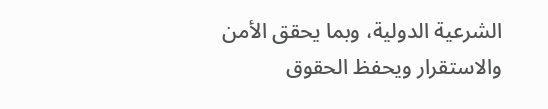الشرعية الدولية، وبما يحقق الأمن والاستقرار ويحفظ الحقوق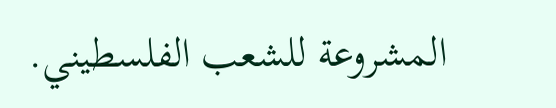المشروعة للشعب الفلسطيني.